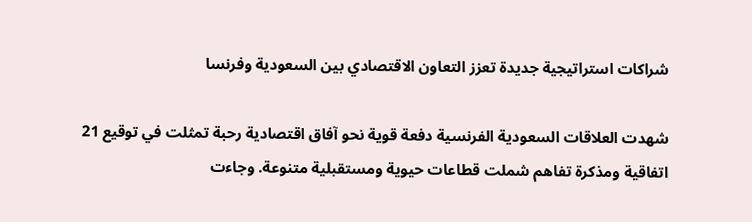شراكات استراتيجية جديدة تعزز التعاون الاقتصادي بين السعودية وفرنسا

شهدت العلاقات السعودية الفرنسية دفعة قوية نحو آفاق اقتصادية رحبة تمثلت في توقيع 21 اتفاقية ومذكرة تفاهم شملت قطاعات حيوية ومستقبلية متنوعة. وجاءت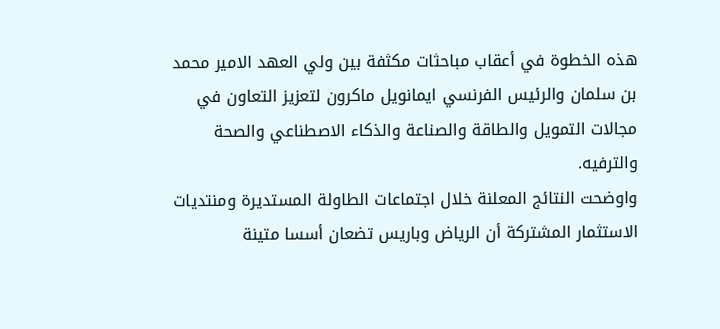هذه الخطوة في أعقاب مباحثات مكثفة بين ولي العهد الامير محمد بن سلمان والرئيس الفرنسي ايمانويل ماكرون لتعزيز التعاون في مجالات التمويل والطاقة والصناعة والذكاء الاصطناعي والصحة والترفيه.
واوضحت النتائج المعلنة خلال اجتماعات الطاولة المستديرة ومنتديات الاستثمار المشتركة أن الرياض وباريس تضعان أسسا متينة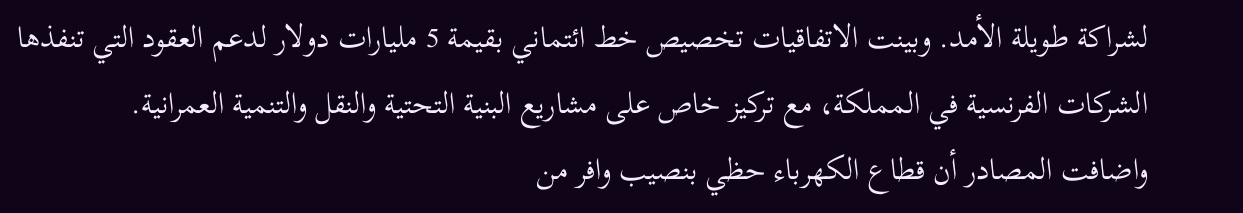لشراكة طويلة الأمد. وبينت الاتفاقيات تخصيص خط ائتماني بقيمة 5 مليارات دولار لدعم العقود التي تنفذها الشركات الفرنسية في المملكة، مع تركيز خاص على مشاريع البنية التحتية والنقل والتنمية العمرانية.
واضافت المصادر أن قطاع الكهرباء حظي بنصيب وافر من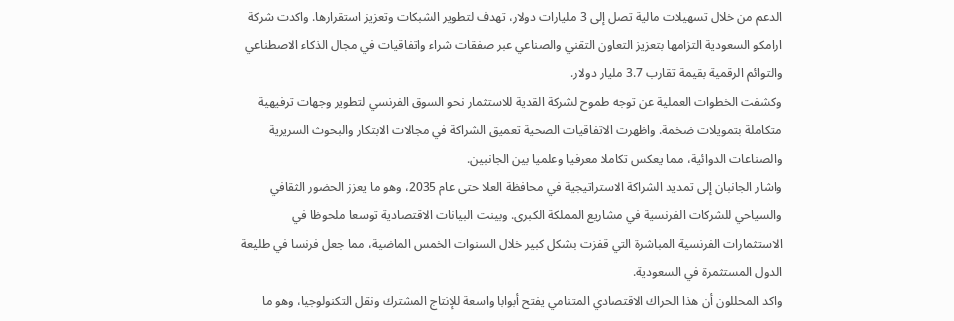الدعم من خلال تسهيلات مالية تصل إلى 3 مليارات دولار، تهدف لتطوير الشبكات وتعزيز استقرارها. واكدت شركة ارامكو السعودية التزامها بتعزيز التعاون التقني والصناعي عبر صفقات شراء واتفاقيات في مجال الذكاء الاصطناعي والتوائم الرقمية بقيمة تقارب 3.7 مليار دولار.
وكشفت الخطوات العملية عن توجه طموح لشركة القدية للاستثمار نحو السوق الفرنسي لتطوير وجهات ترفيهية متكاملة بتمويلات ضخمة. واظهرت الاتفاقيات الصحية تعميق الشراكة في مجالات الابتكار والبحوث السريرية والصناعات الدوائية، مما يعكس تكاملا معرفيا وعلميا بين الجانبين.
واشار الجانبان إلى تمديد الشراكة الاستراتيجية في محافظة العلا حتى عام 2035، وهو ما يعزز الحضور الثقافي والسياحي للشركات الفرنسية في مشاريع المملكة الكبرى. وبينت البيانات الاقتصادية توسعا ملحوظا في الاستثمارات الفرنسية المباشرة التي قفزت بشكل كبير خلال السنوات الخمس الماضية، مما جعل فرنسا في طليعة الدول المستثمرة في السعودية.
واكد المحللون أن هذا الحراك الاقتصادي المتنامي يفتح أبوابا واسعة للإنتاج المشترك ونقل التكنولوجيا، وهو ما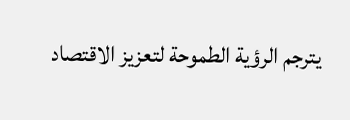يترجم الرؤية الطموحة لتعزيز الاقتصاد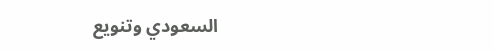السعودي وتنويع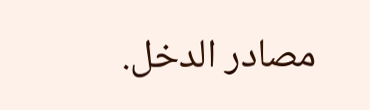مصادر الدخل.